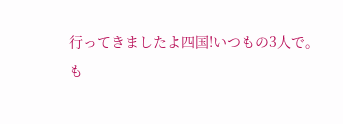行ってきましたよ四国!いつもの3人で。
も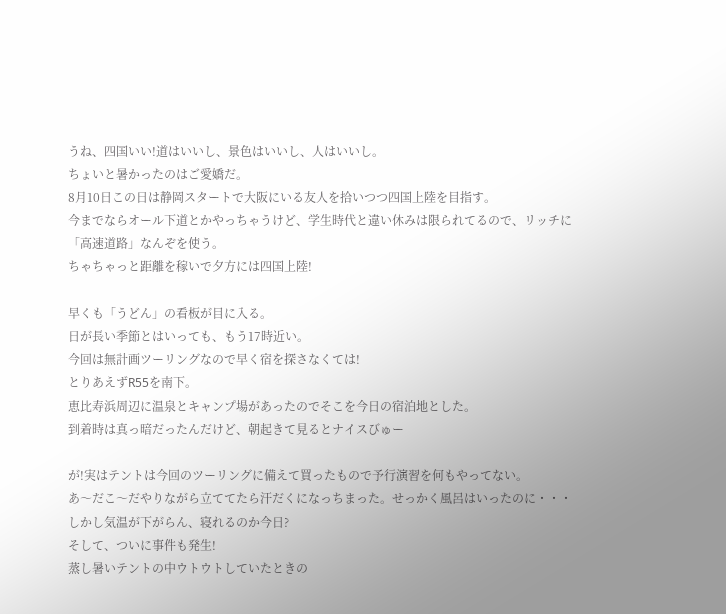うね、四国いい!道はいいし、景色はいいし、人はいいし。
ちょいと暑かったのはご愛嬌だ。
8月10日この日は静岡スタートで大阪にいる友人を拾いつつ四国上陸を目指す。
今までならオール下道とかやっちゃうけど、学生時代と違い休みは限られてるので、リッチに「高速道路」なんぞを使う。
ちゃちゃっと距離を稼いで夕方には四国上陸!

早くも「うどん」の看板が目に入る。
日が長い季節とはいっても、もう17時近い。
今回は無計画ツーリングなので早く宿を探さなくては!
とりあえずR55を南下。
恵比寿浜周辺に温泉とキャンプ場があったのでそこを今日の宿泊地とした。
到着時は真っ暗だったんだけど、朝起きて見るとナイスびゅー

が!実はテントは今回のツーリングに備えて買ったもので予行演習を何もやってない。
あ〜だこ〜だやりながら立ててたら汗だくになっちまった。せっかく風呂はいったのに・・・
しかし気温が下がらん、寝れるのか今日?
そして、ついに事件も発生!
蒸し暑いテントの中ウトウトしていたときの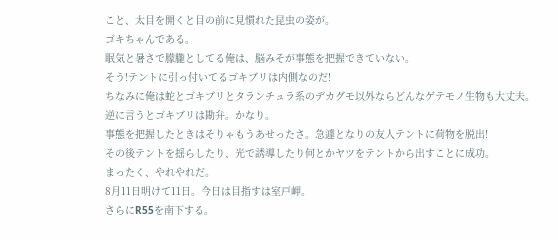こと、太目を開くと目の前に見慣れた昆虫の姿が。
ゴキちゃんである。
眠気と暑さで朦朧としてる俺は、脳みそが事態を把握できていない。
そう!テントに引っ付いてるゴキブリは内側なのだ!
ちなみに俺は蛇とゴキブリとタランチュラ系のデカグモ以外ならどんなゲテモノ生物も大丈夫。
逆に言うとゴキブリは勘弁。かなり。
事態を把握したときはそりゃもうあせったさ。急遽となりの友人テントに荷物を脱出!
その後テントを揺らしたり、光で誘導したり何とかヤツをテントから出すことに成功。
まったく、やれやれだ。
8月11日明けて11日。今日は目指すは室戸岬。
さらにR55を南下する。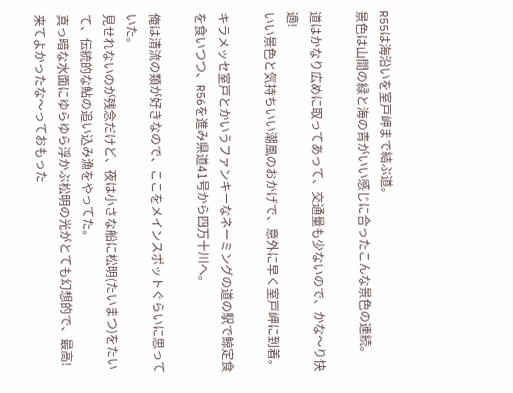R55は海沿いを室戸岬まで結ぶ道。
景色は山間の緑と海の青がいい感じに合ったこんな景色の連続。

道はかなり広めに取ってあって、交通量も少ないので、かな〜り快適!
いい景色と気持ちいい潮風のおかげで、意外に早く室戸岬に到着。

キラメッセ室戸とかいうファンキーなネーミングの道の駅で鯨定食を食いつつ、R56を進み県道41号から四万十川へ。

俺は清流の類が好きなので、ここをメインスポットぐらいに思っていた。
見せれないのが残念だけど、夜は小さな船に松明(たいまつ)をたいて、伝統的な鮎の追い込み漁をやってた。
真っ暗な水面にゆらゆら浮かぶ松明の光がとても幻想的で、最高!
来てよかったな〜っておもった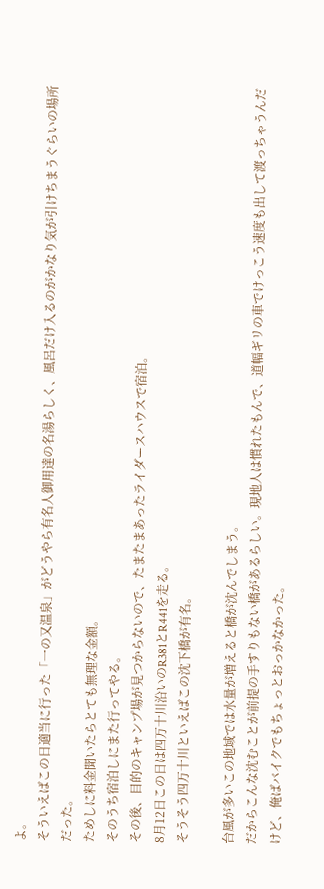よ。
そういえばこの日適当に行った「一の又温泉」がどうやら有名人御用達の名湯らしく、風呂だけ入るのがかなり気が引けちまうぐらいの場所だった。
ためしに料金聞いたらとても無理な金額。
そのうち宿泊しにまた行ってやる。
その後、目的のキャンプ場が見つからないので、たまたまあったライダースハウスで宿泊。
8月12日この日は四万十川沿いのR381とR441を走る。
そうそう四万十川といえばこの沈下橋が有名。

台風が多いこの地域では水量が増えると橋が沈んでしまう。
だからこんな沈むことが前提の手すりもない橋があるらしい。現地人は慣れたもんで、道幅ギリの車でけっこう速度も出して渡っちゃうんだけど、俺ばバイクでもちょっとおっかなかった。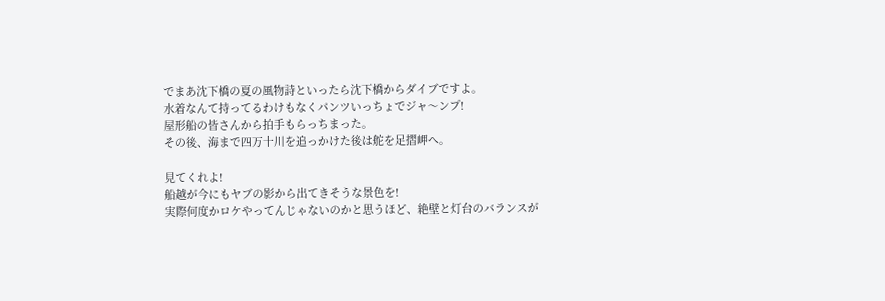でまあ沈下橋の夏の風物詩といったら沈下橋からダイブですよ。
水着なんて持ってるわけもなくパンツいっちょでジャ〜ンプ!
屋形船の皆さんから拍手もらっちまった。
その後、海まで四万十川を追っかけた後は舵を足摺岬へ。

見てくれよ!
船越が今にもヤブの影から出てきそうな景色を!
実際何度かロケやってんじゃないのかと思うほど、絶壁と灯台のバランスが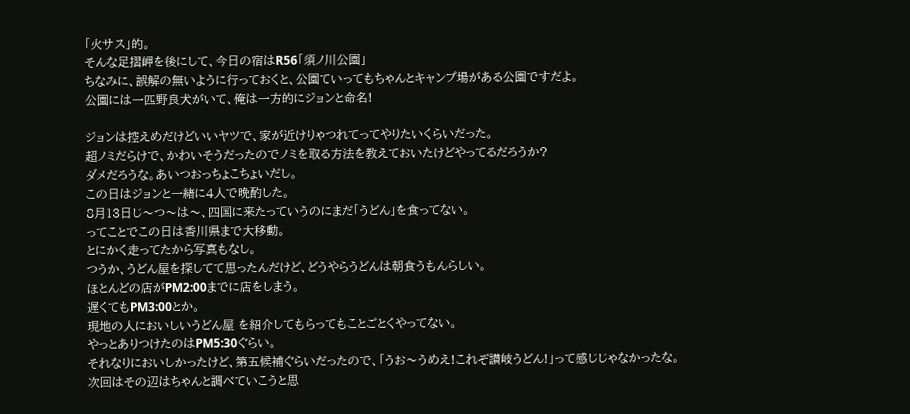「火サス」的。
そんな足摺岬を後にして、今日の宿はR56「須ノ川公園」
ちなみに、誤解の無いように行っておくと、公園ていってもちゃんとキャンプ場がある公園ですだよ。
公園には一匹野良犬がいて、俺は一方的にジョンと命名!

ジョンは控えめだけどいいヤツで、家が近けりゃつれてってやりたいくらいだった。
超ノミだらけで、かわいそうだったのでノミを取る方法を教えておいたけどやってるだろうか?
ダメだろうな。あいつおっちょこちょいだし。
この日はジョンと一緒に4人で晩酌した。
8月13日じ〜つ〜は〜、四国に来たっていうのにまだ「うどん」を食ってない。
ってことでこの日は香川県まで大移動。
とにかく走ってたから写真もなし。
つうか、うどん屋を探してて思ったんだけど、どうやらうどんは朝食うもんらしい。
ほとんどの店がPM2:00までに店をしまう。
遅くてもPM3:00とか。
現地の人においしいうどん屋 を紹介してもらってもことごとくやってない。
やっとありつけたのはPM5:30ぐらい。
それなりにおいしかったけど、第五候補ぐらいだったので、「うお〜うめえ!これぞ讃岐うどん!」って感じじゃなかったな。
次回はその辺はちゃんと調べていこうと思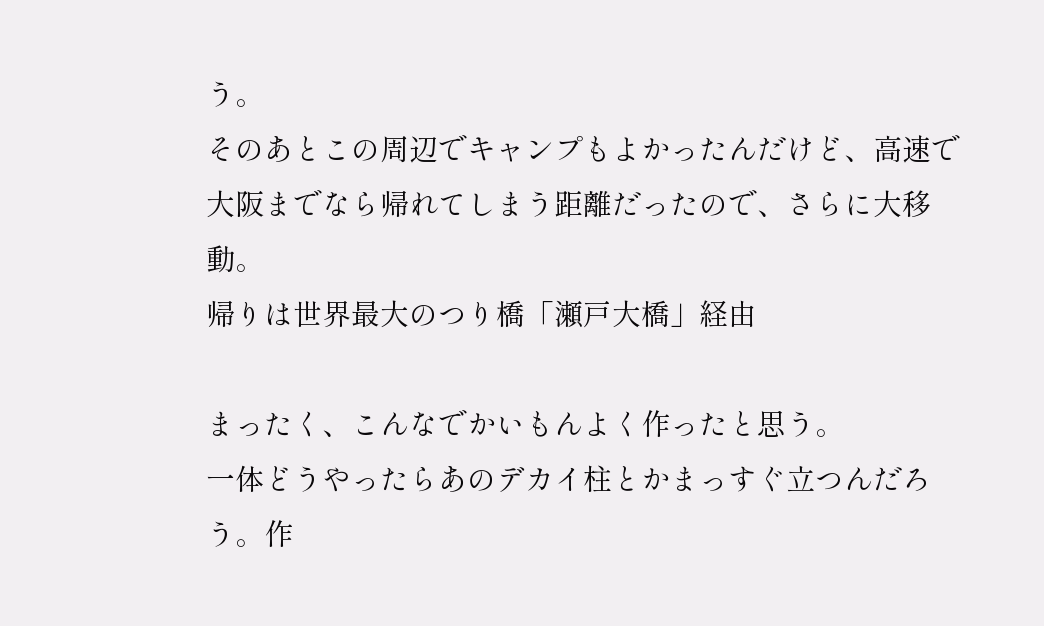う。
そのあとこの周辺でキャンプもよかったんだけど、高速で大阪までなら帰れてしまう距離だったので、さらに大移動。
帰りは世界最大のつり橋「瀬戸大橋」経由

まったく、こんなでかいもんよく作ったと思う。
一体どうやったらあのデカイ柱とかまっすぐ立つんだろう。作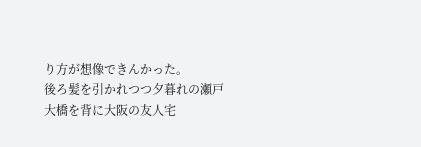り方が想像できんかった。
後ろ髪を引かれつつ夕暮れの瀬戸大橋を背に大阪の友人宅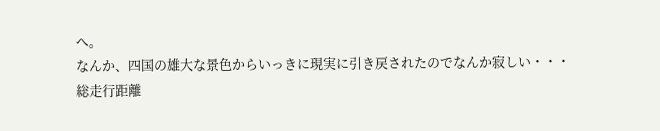へ。
なんか、四国の雄大な景色からいっきに現実に引き戻されたのでなんか寂しい・・・
総走行距離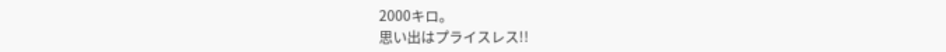2000キロ。
思い出はプライスレス!!